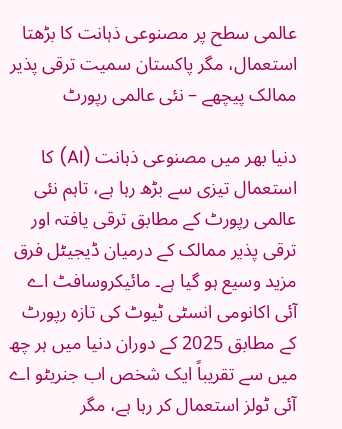عالمی سطح پر مصنوعی ذہانت کا بڑھتا استعمال، مگر پاکستان سمیت ترقی پذیر ممالک پیچھے – نئی عالمی رپورٹ

دنیا بھر میں مصنوعی ذہانت (AI) کا استعمال تیزی سے بڑھ رہا ہے، تاہم نئی عالمی رپورٹ کے مطابق ترقی یافتہ اور ترقی پذیر ممالک کے درمیان ڈیجیٹل فرق مزید وسیع ہو گیا ہے۔ مائیکروسافٹ اے آئی اکانومی انسٹی ٹیوٹ کی تازہ رپورٹ کے مطابق 2025 کے دوران دنیا میں ہر چھ میں سے تقریباً ایک شخص اب جنریٹو اے آئی ٹولز استعمال کر رہا ہے، مگر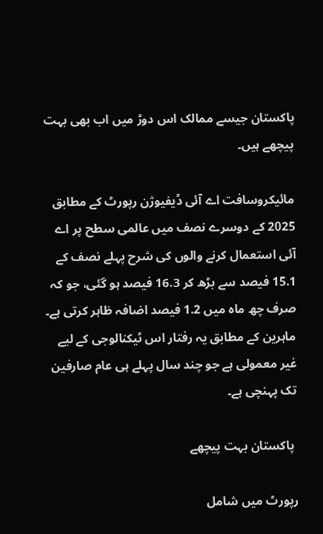پاکستان جیسے ممالک اس دوڑ میں اب بھی بہت پیچھے ہیں۔

مائیکروسافت اے آئی ڈیفیوژن رپورٹ کے مطابق 2025 کے دوسرے نصف میں عالمی سطح پر اے آئی استعمال کرنے والوں کی شرح پہلے نصف کے 15.1 فیصد سے بڑھ کر 16.3 فیصد ہو گئی، جو کہ صرف چھ ماہ میں 1.2 فیصد اضافہ ظاہر کرتی ہے۔ ماہرین کے مطابق یہ رفتار اس ٹیکنالوجی کے لیے غیر معمولی ہے جو چند سال پہلے ہی عام صارفین تک پہنچی ہے۔

 پاکستان بہت پیچھے

رپورٹ میں شامل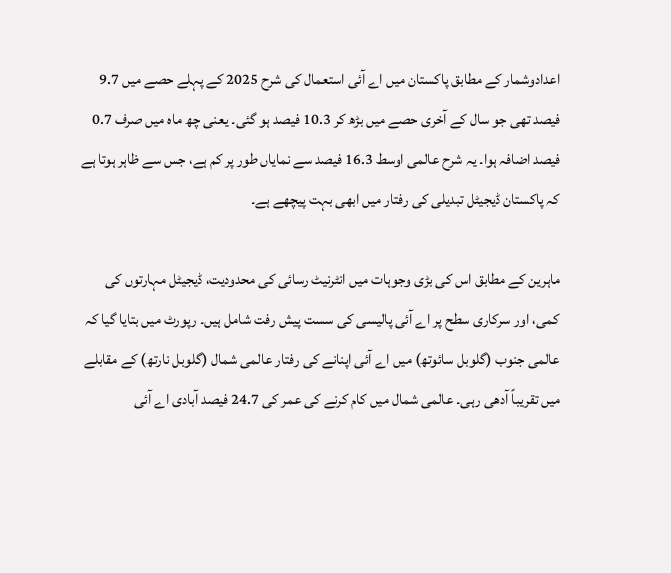اعدادوشمار کے مطابق پاکستان میں اے آئی استعمال کی شرح 2025 کے پہلے حصے میں 9.7 فیصد تھی جو سال کے آخری حصے میں بڑھ کر 10.3 فیصد ہو گئی۔ یعنی چھ ماہ میں صرف 0.7 فیصد اضافہ ہوا۔ یہ شرح عالمی اوسط 16.3 فیصد سے نمایاں طور پر کم ہے، جس سے ظاہر ہوتا ہے کہ پاکستان ڈیجیٹل تبدیلی کی رفتار میں ابھی بہت پیچھے ہے۔

ماہرین کے مطابق اس کی بڑی وجوہات میں انٹرنیٹ رسائی کی محدودیت، ڈیجیٹل مہارتوں کی کمی، اور سرکاری سطح پر اے آئی پالیسی کی سست پیش رفت شامل ہیں۔ رپورٹ میں بتایا گیا کہ عالمی جنوب (گلوبل سائوتھ) میں اے آئی اپنانے کی رفتار عالمی شمال (گلوبل نارتھ) کے مقابلے میں تقریباً آدھی رہی۔ عالمی شمال میں کام کرنے کی عمر کی 24.7 فیصد آبادی اے آئی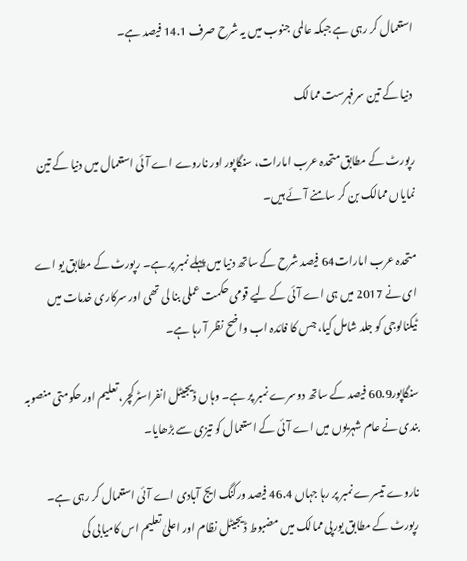استعمال کر رہی ہے جبکہ عالمی جنوب میں یہ شرح صرف 14.1 فیصد ہے۔

 دنیا کے تین سرفہرست ممالک

رپورٹ کے مطابق متحدہ عرب امارات، سنگاپور اور ناروے اے آئی استعمال میں دنیا کے تین نمایاں ممالک بن کر سامنے آئے ہیں۔

متحدہ عرب امارات64 فیصد شرح کے ساتھ دنیا میں پہلے نمبر پر ہے۔ رپورٹ کے مطابق یو اے ای نے 2017 میں ہی اے آئی کے لیے قومی حکمت عملی بنا لی تھی اور سرکاری خدمات میں ٹیکنالوجی کو جلد شامل کیا، جس کا فائدہ اب واضح نظر آ رہا ہے۔

سنگاپور60.9 فیصد کے ساتھ دوسرے نمبر پر ہے۔ وہاں ڈیجیٹل انفراسٹرکچر، تعلیم اور حکومتی منصوبہ بندی نے عام شہریوں میں اے آئی کے استعمال کو تیزی سے بڑھایا۔

ناروے تیسرے نمبر پر رہا جہاں 46.4 فیصد ورکنگ ایج آبادی اے آئی استعمال کر رہی ہے۔ رپورٹ کے مطابق یورپی ممالک میں مضبوط ڈیجیٹل نظام اور اعلیٰ تعلیم اس کامیابی کی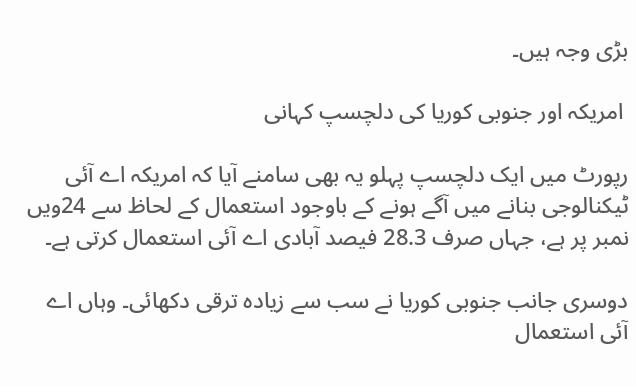بڑی وجہ ہیں۔

 امریکہ اور جنوبی کوریا کی دلچسپ کہانی

رپورٹ میں ایک دلچسپ پہلو یہ بھی سامنے آیا کہ امریکہ اے آئی ٹیکنالوجی بنانے میں آگے ہونے کے باوجود استعمال کے لحاظ سے 24ویں نمبر پر ہے، جہاں صرف 28.3 فیصد آبادی اے آئی استعمال کرتی ہے۔

دوسری جانب جنوبی کوریا نے سب سے زیادہ ترقی دکھائی۔ وہاں اے آئی استعمال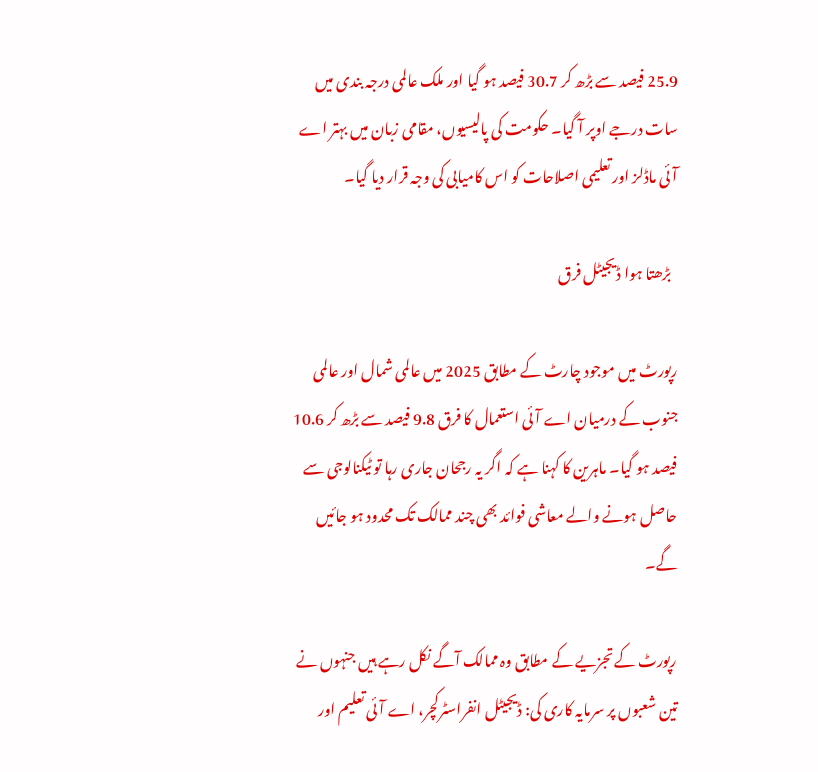25.9 فیصد سے بڑھ کر 30.7 فیصد ہو گیا اور ملک عالمی درجہ بندی میں سات درجے اوپر آ گیا۔ حکومت کی پالیسیوں، مقامی زبان میں بہتر اے آئی ماڈلز اور تعلیمی اصلاحات کو اس کامیابی کی وجہ قرار دیا گیا۔

  بڑھتا ہوا ڈیجیٹل فرق

رپورٹ میں موجود چارٹ کے مطابق 2025 میں عالمی شمال اور عالمی جنوب کے درمیان اے آئی استعمال کا فرق 9.8 فیصد سے بڑھ کر 10.6 فیصد ہو گیا۔ ماہرین کا کہنا ہے کہ اگر یہ رجحان جاری رہا تو ٹیکنالوجی سے حاصل ہونے والے معاشی فوائد بھی چند ممالک تک محدود ہو جائیں گے۔

رپورٹ کے تجزیے کے مطابق وہ ممالک آگے نکل رہے ہیں جنہوں نے تین شعبوں پر سرمایہ کاری کی: ڈیجیٹل انفراسٹرکچر، اے آئی تعلیم اور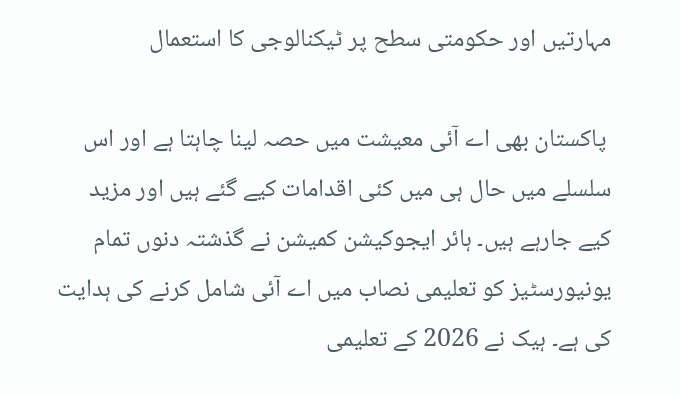مہارتیں اور حکومتی سطح پر ٹیکنالوجی کا استعمال

 پاکستان بھی اے آئی معیشت میں حصہ لینا چاہتا ہے اور اس سلسلے میں حال ہی میں کئی اقدامات کیے گئے ہیں اور مزید کیے جارہے ہیں۔ ہائر ایجوکیشن کمیشن نے گذشتہ دنوں تمام یونیورسٹیز کو تعلیمی نصاب میں اے آئی شامل کرنے کی ہدایت کی ہے۔ ہیک نے 2026 کے تعلیمی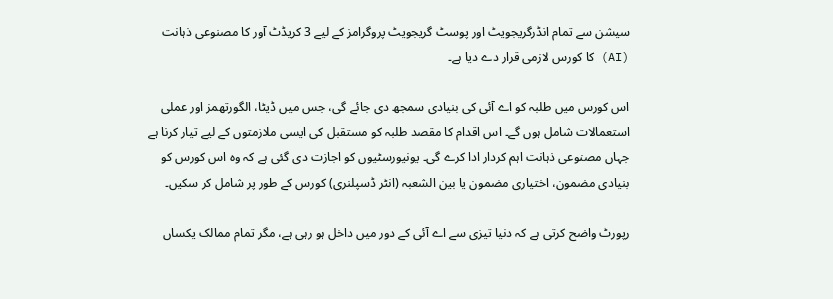سیشن سے تمام انڈرگریجویٹ اور پوسٹ گریجویٹ پروگرامز کے لیے 3 کریڈٹ آور کا مصنوعی ذہانت (AI) کا کورس لازمی قرار دے دیا ہے۔

اس کورس میں طلبہ کو اے آئی کی بنیادی سمجھ دی جائے گی، جس میں ڈیٹا، الگورتھمز اور عملی استعمالات شامل ہوں گے۔ اس اقدام کا مقصد طلبہ کو مستقبل کی ایسی ملازمتوں کے لیے تیار کرنا ہے جہاں مصنوعی ذہانت اہم کردار ادا کرے گی۔ یونیورسٹیوں کو اجازت دی گئی ہے کہ وہ اس کورس کو بنیادی مضمون، اختیاری مضمون یا بین الشعبہ (انٹر ڈسپلنری) کورس کے طور پر شامل کر سکیں۔

رپورٹ واضح کرتی ہے کہ دنیا تیزی سے اے آئی کے دور میں داخل ہو رہی ہے، مگر تمام ممالک یکساں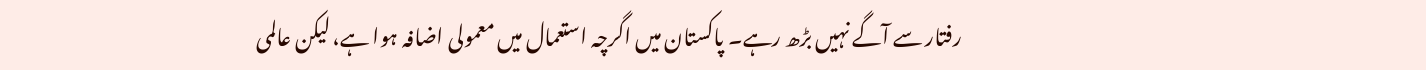رفتار سے آگے نہیں بڑھ رہے۔ پاکستان میں اگرچہ استعمال میں معمولی اضافہ ہوا ہے، لیکن عالمی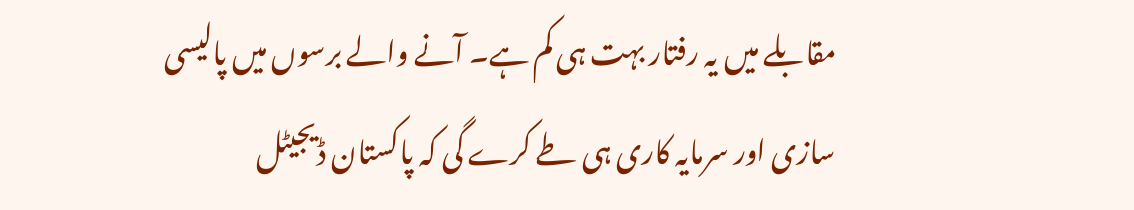مقابلے میں یہ رفتار بہت ہی کم ہے۔ آنے والے برسوں میں پالیسی سازی اور سرمایہ کاری ہی طے کرے گی کہ پاکستان ڈیجیٹل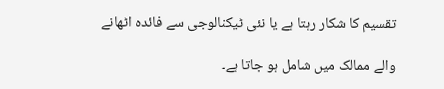تقسیم کا شکار رہتا ہے یا نئی ٹیکنالوجی سے فائدہ اٹھانے

والے ممالک میں شامل ہو جاتا ہے۔